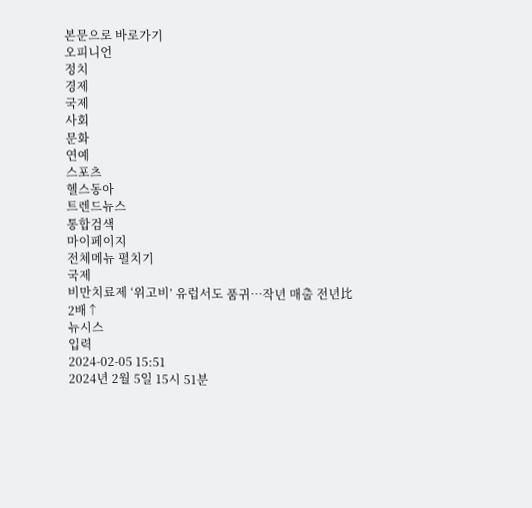본문으로 바로가기
오피니언
정치
경제
국제
사회
문화
연예
스포츠
헬스동아
트렌드뉴스
통합검색
마이페이지
전체메뉴 펼치기
국제
비만치료제 ‘위고비’ 유럽서도 품귀…작년 매출 전년比 2배↑
뉴시스
입력
2024-02-05 15:51
2024년 2월 5일 15시 51분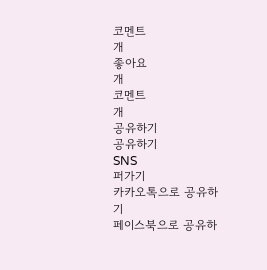코멘트
개
좋아요
개
코멘트
개
공유하기
공유하기
SNS
퍼가기
카카오톡으로 공유하기
페이스북으로 공유하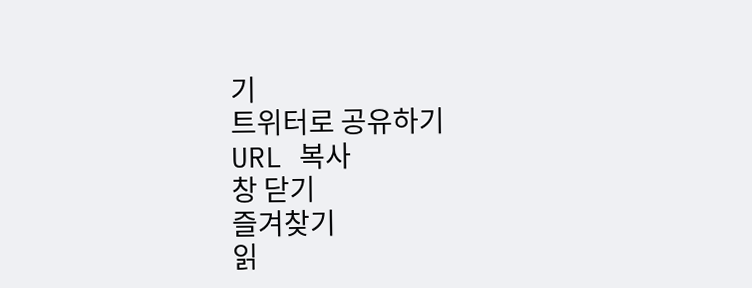기
트위터로 공유하기
URL 복사
창 닫기
즐겨찾기
읽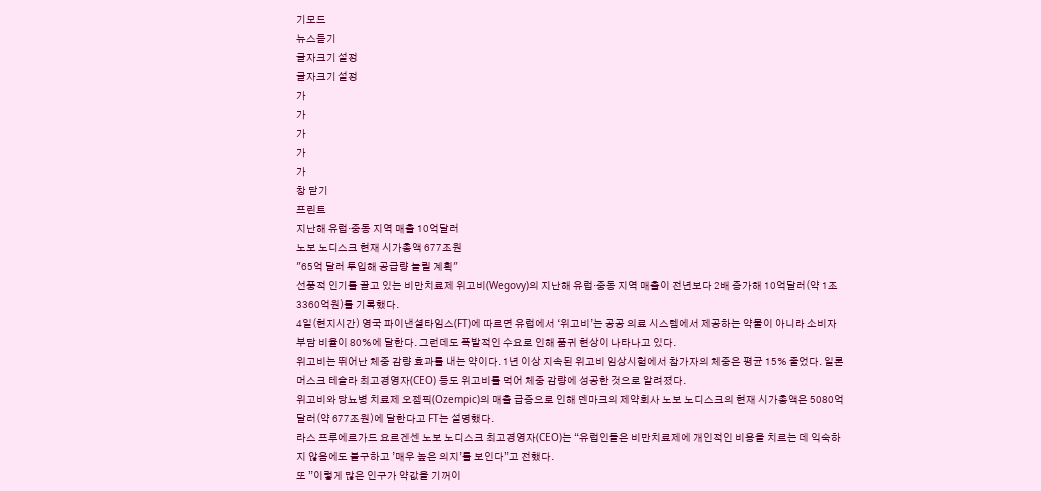기모드
뉴스듣기
글자크기 설정
글자크기 설정
가
가
가
가
가
창 닫기
프린트
지난해 유럽·중동 지역 매출 10억달러
노보 노디스크 현재 시가총액 677조원
"65억 달러 투입해 공급량 늘릴 계획"
선풍적 인기를 끌고 있는 비만치료제 위고비(Wegovy)의 지난해 유럽·중동 지역 매출이 전년보다 2배 증가해 10억달러(약 1조3360억원)를 기록했다.
4일(현지시간) 영국 파이낸셜타임스(FT)에 따르면 유럽에서 ‘위고비’는 공공 의료 시스템에서 제공하는 약물이 아니라 소비자 부담 비율이 80%에 달한다. 그런데도 폭발적인 수요로 인해 품귀 현상이 나타나고 있다.
위고비는 뛰어난 체중 감량 효과를 내는 약이다. 1년 이상 지속된 위고비 임상시험에서 참가자의 체중은 평균 15% 줄었다. 일론 머스크 테슬라 최고경영자(CEO) 등도 위고비를 먹어 체중 감량에 성공한 것으로 알려졌다.
위고비와 당뇨병 치료제 오젬픽(Ozempic)의 매출 급증으로 인해 덴마크의 제약회사 노보 노디스크의 현재 시가총액은 5080억달러(약 677조원)에 달한다고 FT는 설명했다.
라스 프루에르가드 요르겐센 노보 노디스크 최고경영자(CEO)는 “유럽인들은 비만치료제에 개인적인 비용을 치르는 데 익숙하지 않음에도 불구하고 ’매우 높은 의지’를 보인다”고 전했다.
또 ”이렇게 많은 인구가 약값을 기꺼이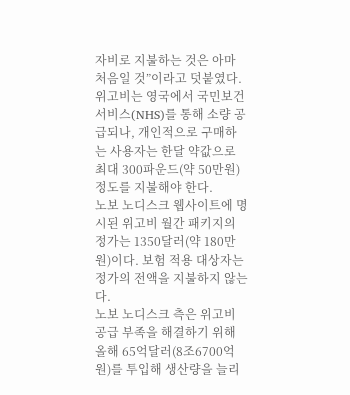자비로 지불하는 것은 아마 처음일 것”이라고 덧붙였다.
위고비는 영국에서 국민보건서비스(NHS)를 통해 소량 공급되나, 개인적으로 구매하는 사용자는 한달 약값으로 최대 300파운드(약 50만원) 정도를 지불해야 한다.
노보 노디스크 웹사이트에 명시된 위고비 월간 패키지의 정가는 1350달러(약 180만원)이다. 보험 적용 대상자는 정가의 전액을 지불하지 않는다.
노보 노디스크 측은 위고비 공급 부족을 해결하기 위해 올해 65억달러(8조6700억원)를 투입해 생산량을 늘리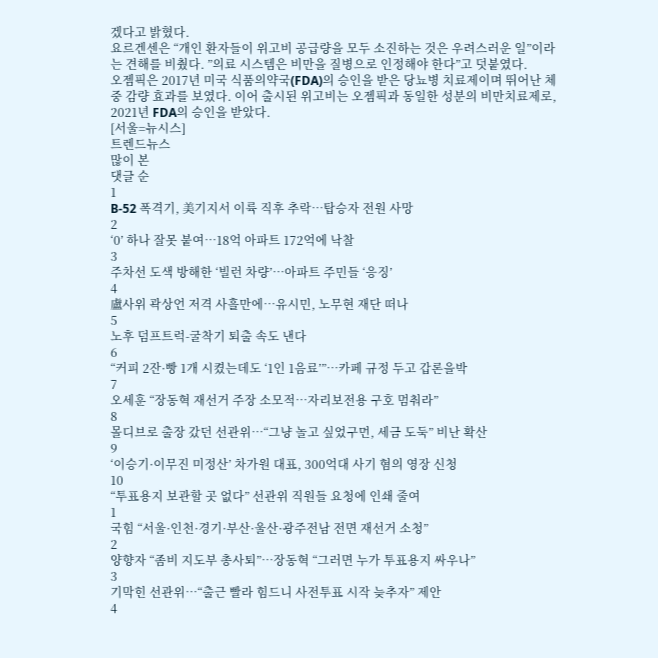겠다고 밝혔다.
요르겐센은 “개인 환자들이 위고비 공급량을 모두 소진하는 것은 우려스러운 일”이라는 견해를 비췄다. ”의료 시스템은 비만을 질병으로 인정해야 한다”고 덧붙였다.
오젬픽은 2017년 미국 식품의약국(FDA)의 승인을 받은 당뇨병 치료제이며 뛰어난 체중 감량 효과를 보였다. 이어 출시된 위고비는 오젬픽과 동일한 성분의 비만치료제로, 2021년 FDA의 승인을 받았다.
[서울=뉴시스]
트렌드뉴스
많이 본
댓글 순
1
B-52 폭격기, 美기지서 이륙 직후 추락…탑승자 전원 사망
2
‘0’ 하나 잘못 붙여…18억 아파트 172억에 낙찰
3
주차선 도색 방해한 ‘빌런 차량’…아파트 주민들 ‘응징’
4
盧사위 곽상언 저격 사흘만에…유시민, 노무현 재단 떠나
5
노후 덤프트럭-굴착기 퇴출 속도 낸다
6
“커피 2잔·빵 1개 시켰는데도 ‘1인 1음료’”…카페 규정 두고 갑론을박
7
오세훈 “장동혁 재선거 주장 소모적…자리보전용 구호 멈춰라”
8
몰디브로 출장 갔던 선관위…“그냥 놀고 싶었구먼, 세금 도둑” 비난 확산
9
‘이승기·이무진 미정산’ 차가원 대표, 300억대 사기 혐의 영장 신청
10
“투표용지 보관할 곳 없다” 선관위 직원들 요청에 인쇄 줄여
1
국힘 “서울·인천·경기·부산·울산·광주전남 전면 재선거 소청”
2
양향자 “좀비 지도부 총사퇴”…장동혁 “그러면 누가 투표용지 싸우나”
3
기막힌 선관위…“출근 빨라 힘드니 사전투표 시작 늦추자” 제안
4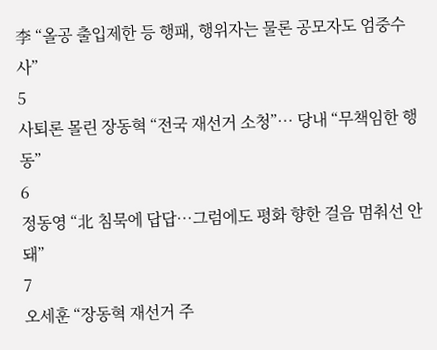李 “올공 출입제한 등 행패, 행위자는 물론 공모자도 엄중수사”
5
사퇴론 몰린 장동혁 “전국 재선거 소청”… 당내 “무책임한 행동”
6
정동영 “北 침묵에 답답…그럼에도 평화 향한 걸음 멈춰선 안돼”
7
오세훈 “장동혁 재선거 주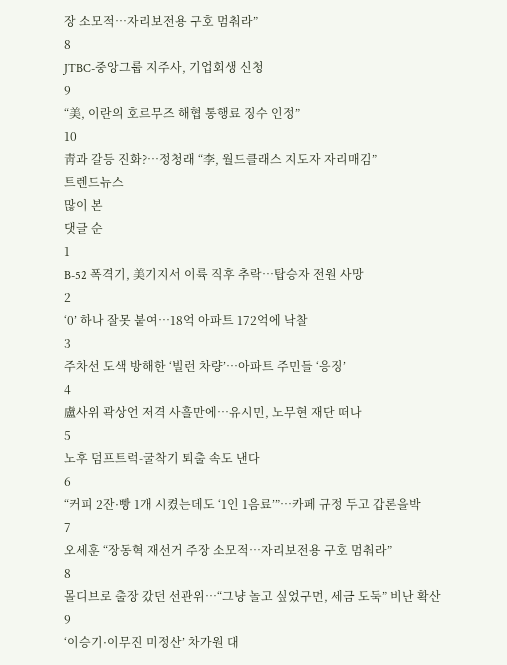장 소모적…자리보전용 구호 멈춰라”
8
JTBC-중앙그룹 지주사, 기업회생 신청
9
“美, 이란의 호르무즈 해협 통행료 징수 인정”
10
靑과 갈등 진화?…정청래 “李, 월드클래스 지도자 자리매김”
트렌드뉴스
많이 본
댓글 순
1
B-52 폭격기, 美기지서 이륙 직후 추락…탑승자 전원 사망
2
‘0’ 하나 잘못 붙여…18억 아파트 172억에 낙찰
3
주차선 도색 방해한 ‘빌런 차량’…아파트 주민들 ‘응징’
4
盧사위 곽상언 저격 사흘만에…유시민, 노무현 재단 떠나
5
노후 덤프트럭-굴착기 퇴출 속도 낸다
6
“커피 2잔·빵 1개 시켰는데도 ‘1인 1음료’”…카페 규정 두고 갑론을박
7
오세훈 “장동혁 재선거 주장 소모적…자리보전용 구호 멈춰라”
8
몰디브로 출장 갔던 선관위…“그냥 놀고 싶었구먼, 세금 도둑” 비난 확산
9
‘이승기·이무진 미정산’ 차가원 대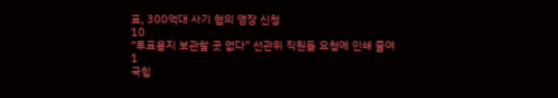표, 300억대 사기 혐의 영장 신청
10
“투표용지 보관할 곳 없다” 선관위 직원들 요청에 인쇄 줄여
1
국힘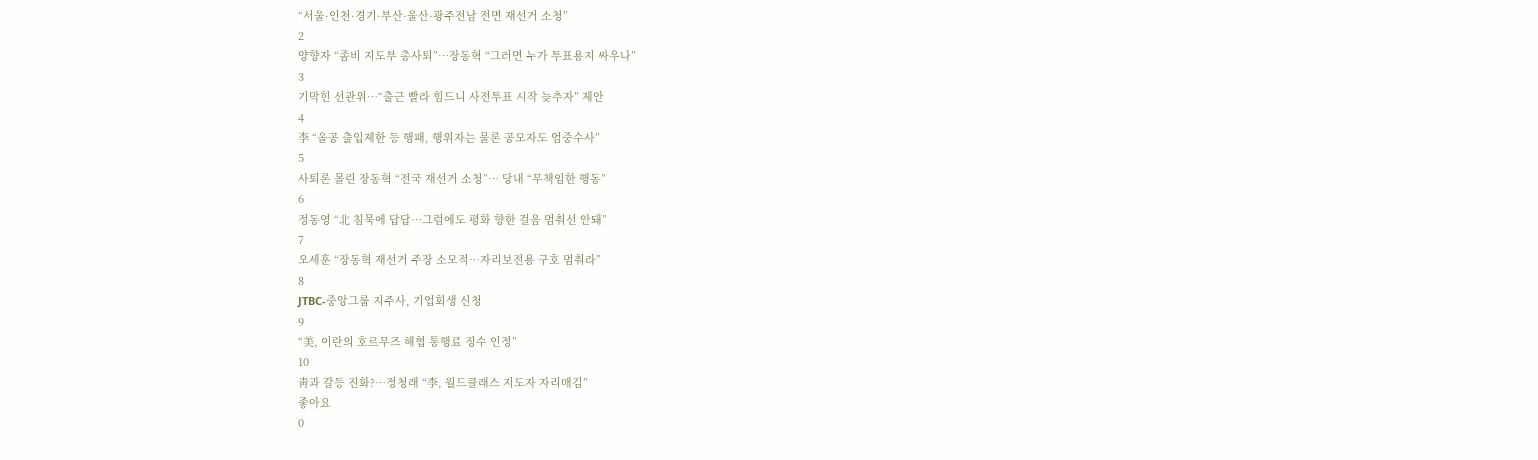“서울·인천·경기·부산·울산·광주전남 전면 재선거 소청”
2
양향자 “좀비 지도부 총사퇴”…장동혁 “그러면 누가 투표용지 싸우나”
3
기막힌 선관위…“출근 빨라 힘드니 사전투표 시작 늦추자” 제안
4
李 “올공 출입제한 등 행패, 행위자는 물론 공모자도 엄중수사”
5
사퇴론 몰린 장동혁 “전국 재선거 소청”… 당내 “무책임한 행동”
6
정동영 “北 침묵에 답답…그럼에도 평화 향한 걸음 멈춰선 안돼”
7
오세훈 “장동혁 재선거 주장 소모적…자리보전용 구호 멈춰라”
8
JTBC-중앙그룹 지주사, 기업회생 신청
9
“美, 이란의 호르무즈 해협 통행료 징수 인정”
10
靑과 갈등 진화?…정청래 “李, 월드클래스 지도자 자리매김”
좋아요
0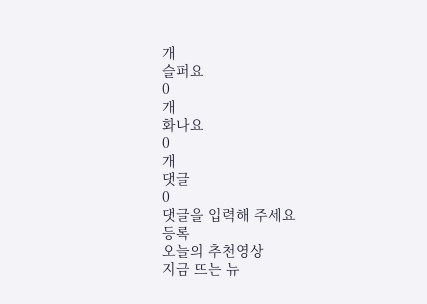개
슬퍼요
0
개
화나요
0
개
댓글
0
댓글을 입력해 주세요
등록
오늘의 추천영상
지금 뜨는 뉴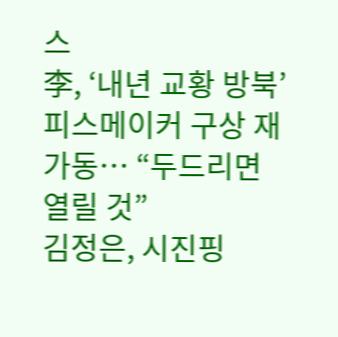스
李, ‘내년 교황 방북’ 피스메이커 구상 재가동… “두드리면 열릴 것”
김정은, 시진핑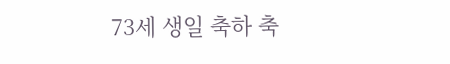73세 생일 축하 축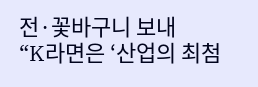전·꽃바구니 보내
“K라면은 ‘산업의 최첨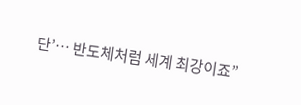단’… 반도체처럼 세계 최강이죠”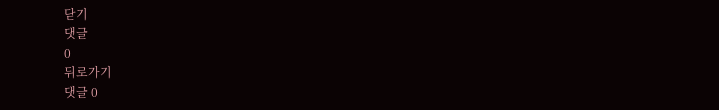닫기
댓글
0
뒤로가기
댓글 0